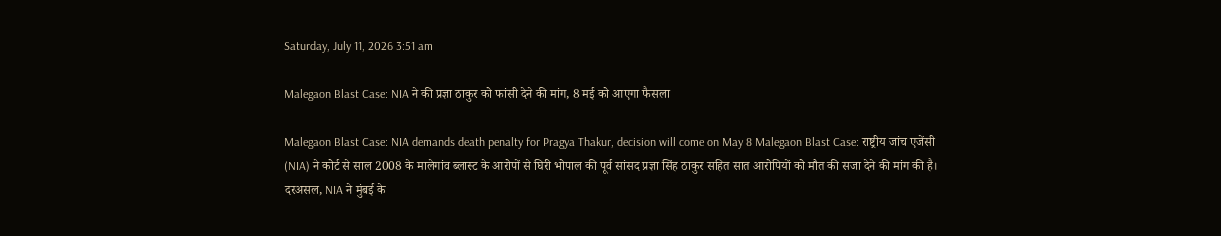Saturday, July 11, 2026 3:51 am

Malegaon Blast Case: NIA ने की प्रज्ञा ठाकुर को फांसी देने की मांग, 8 मई को आएगा फैसला

Malegaon Blast Case: NIA demands death penalty for Pragya Thakur, decision will come on May 8 Malegaon Blast Case: राष्ट्रीय जांच एजेंसी (NIA) ने कोर्ट से साल 2008 के मालेगांव ब्लास्ट के आरोपों से घिरी भोपाल की पूर्व सांसद प्रज्ञा सिंह ठाकुर सहित सात आरोपियों को मौत की सजा देने की मांग की है। दरअसल, NIA ने मुंबई के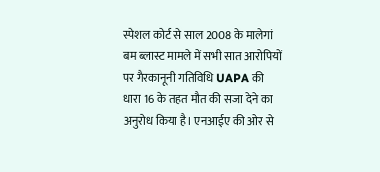स्पेशल कोर्ट से साल 2008 के मालेगां बम ब्लास्ट मामले में सभी सात आरोपियों पर गैरकानूनी गतिविधि UAPA की धारा 16 के तहत मौत की सजा देने का अनुरोध किया है। एनआईए की ओर से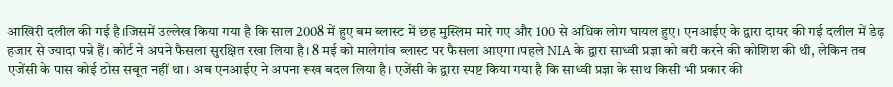आखिरी दलील की गई है।जिसमें उल्लेख किया गया है कि साल 2008 में हुए बम ब्लास्ट में छह मुस्लिम मारे गए और 100 से अधिक लोग घायल हुए। एनआईए के द्वारा दायर की गई दलील में डेढ़ हजार से ज्यादा पन्ने हैं। कोर्ट ने अपने फैसला सुरक्षित रखा लिया है। 8 मई को मालेगांव ब्लास्ट पर फैसला आएगा।पहले NIA के द्वारा साध्वी प्रज्ञा को बरी करने की कोशिश की थी, लेकिन तब एजेंसी के पास कोई ठोस सबूत नहीं था। अब एनआईए ने अपना रूख बदल लिया है। एजेंसी के द्वारा स्पष्ट किया गया है कि साध्वी प्रज्ञा के साथ किसी भी प्रकार की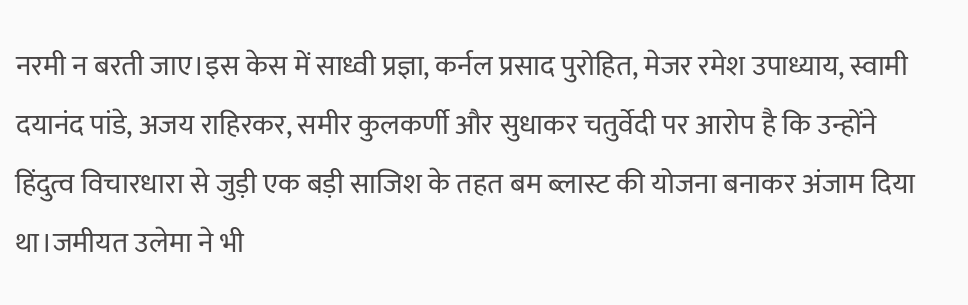नरमी न बरती जाए।इस केस में साध्वी प्रज्ञा, कर्नल प्रसाद पुरोहित, मेजर रमेश उपाध्याय, स्वामी दयानंद पांडे, अजय राहिरकर, समीर कुलकर्णी और सुधाकर चतुर्वेदी पर आरोप है कि उन्होंने हिंदुत्व विचारधारा से जुड़ी एक बड़ी साजिश के तहत बम ब्लास्ट की योजना बनाकर अंजाम दिया था।जमीयत उलेमा ने भी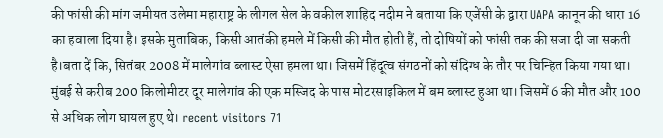की फांसी की मांग जमीयत उलेमा महाराष्ट्र के लीगल सेल के वकील शाहिद नदीम ने बताया कि एजेंसी के द्वारा UAPA कानून की धारा 16 का हवाला दिया है। इसके मुताबिक, किसी आतंकी हमले में किसी की मौत होती हैं, तो दोषियों को फांसी तक की सजा दी जा सकती है।बता दें कि, सितंबर 2008 में मालेगांव ब्लास्ट ऐसा हमला था। जिसमें हिंदूत्व संगठनों को संदिग्ध के तौर पर चिन्हित किया गया था। मुंबई से करीब 200 किलोमीटर दूर मालेगांव की एक मस्जिद के पास मोटरसाइकिल में बम ब्लास्ट हुआ था। जिसमें 6 की मौत और 100 से अधिक लोग घायल हुए थे। recent visitors 71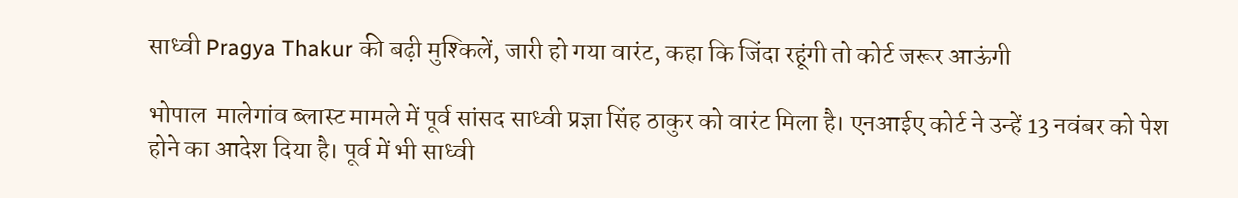साध्वी Pragya Thakur की बढ़ी मुश्किलें, जारी हो गया वारंट, कहा कि जिंदा रहूंगी तो कोर्ट जरूर आऊंगी

भोपाल  मालेगांव ब्लास्ट मामले में पूर्व सांसद साध्वी प्रज्ञा सिंह ठाकुर को वारंट मिला है। एनआईए कोर्ट ने उन्हें 13 नवंबर को पेश होने का आदेश दिया है। पूर्व में भी साध्वी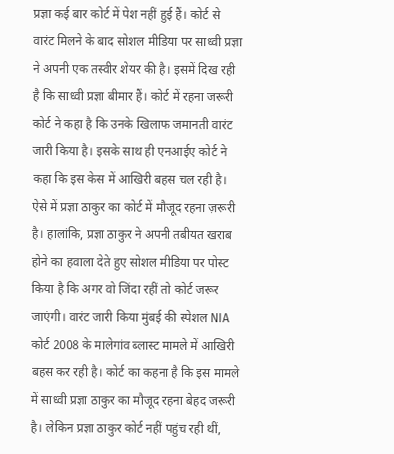प्रज्ञा कई बार कोर्ट में पेश नहीं हुई हैं। कोर्ट से वारंट मिलने के बाद सोशल मीडिया पर साध्वी प्रज्ञा ने अपनी एक तस्वीर शेयर की है। इसमें दिख रही है कि साध्वी प्रज्ञा बीमार हैं। कोर्ट में रहना जरूरी कोर्ट ने कहा है कि उनके खिलाफ जमानती वारंट जारी किया है। इसके साथ ही एनआईए कोर्ट ने कहा कि इस केस में आखिरी बहस चल रही है। ऐसे में प्रज्ञा ठाकुर का कोर्ट में मौजूद रहना ज़रूरी है। हालांकि, प्रज्ञा ठाकुर ने अपनी तबीयत खराब होने का हवाला देते हुए सोशल मीडिया पर पोस्ट किया है कि अगर वो जिंदा रहीं तो कोर्ट जरूर जाएंगी। वारंट जारी किया मुंबई की स्पेशल NIA कोर्ट 2008 के मालेगांव ब्लास्ट मामले में आखिरी बहस कर रही है। कोर्ट का कहना है कि इस मामले में साध्वी प्रज्ञा ठाकुर का मौजूद रहना बेहद जरूरी है। लेकिन प्रज्ञा ठाकुर कोर्ट नहीं पहुंच रही थीं,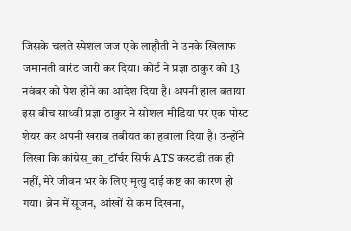जिसके चलते स्पेशल जज एके लाहौती ने उनके खिलाफ जमानती वारंट जारी कर दिया। कोर्ट ने प्रज्ञा ठाकुर को 13 नवंबर को पेश होने का आदेश दिया है। अपनी हाल बताया इस बीच साध्वी प्रज्ञा ठाकुर ने सोशल मीडिया पर एक पोस्ट शेयर कर अपनी खराब तबीयत का हवाला दिया है। उन्होंने लिखा कि कांग्रेस_का_टॉर्चर सिर्फ ATS कस्टडी तक ही नहीं, मेरे जीवन भर के लिए मृत्यु दाई कष्ट का कारण हो गया। ब्रेन में सूजन, आंखों से कम दिखना,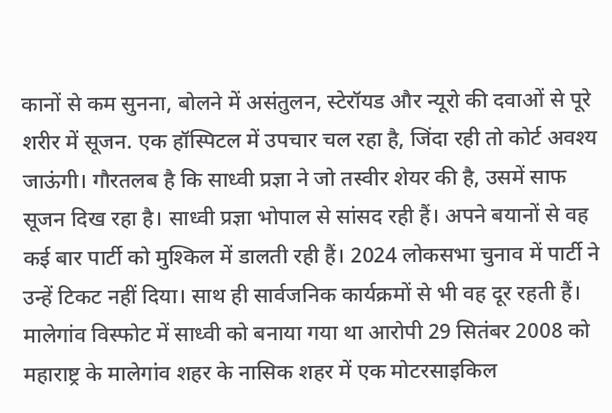कानों से कम सुनना, बोलने में असंतुलन, स्टेरॉयड और न्यूरो की दवाओं से पूरे शरीर में सूजन. एक हॉस्पिटल में उपचार चल रहा है, जिंदा रही तो कोर्ट अवश्य जाऊंगी। गौरतलब है कि साध्वी प्रज्ञा ने जो तस्वीर शेयर की है, उसमें साफ सूजन दिख रहा है। साध्वी प्रज्ञा भोपाल से सांसद रही हैं। अपने बयानों से वह कई बार पार्टी को मुश्किल में डालती रही हैं। 2024 लोकसभा चुनाव में पार्टी ने उन्हें टिकट नहीं दिया। साथ ही सार्वजनिक कार्यक्रमों से भी वह दूर रहती हैं। मालेगांव विस्फोट में साध्वी को बनाया गया था आरोपी 29 सितंबर 2008 को महाराष्ट्र के मालेगांव शहर के नासिक शहर में एक मोटरसाइकिल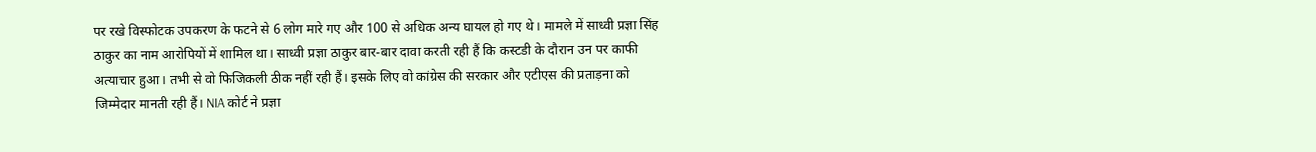पर रखे विस्फोटक उपकरण के फटने से 6 लोग मारे गए और 100 से अधिक अन्य घायल हो गए थे। मामले में साध्वी प्रज्ञा सिंह ठाकुर का नाम आरोपियों में शामिल था। साध्वी प्रज्ञा ठाकुर बार-बार दावा करती रही हैं कि कस्टडी के दौरान उन पर काफी अत्याचार हुआ। तभी से वो फिजिकली ठीक नहीं रही हैं। इसके लिए वो कांग्रेस की सरकार और एटीएस की प्रताड़ना को जिम्मेदार मानती रही हैं। NIA कोर्ट ने प्रज्ञा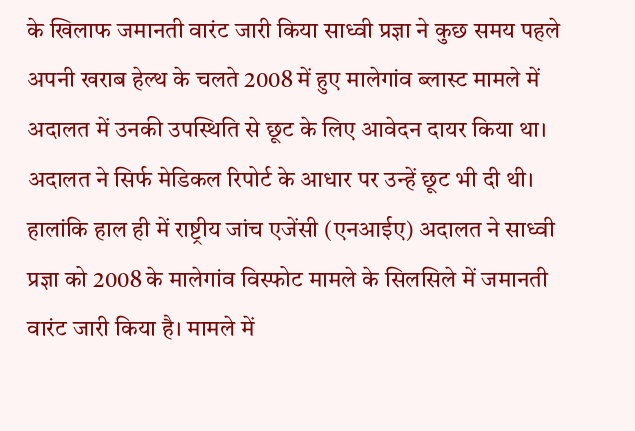के खिलाफ जमानती वारंट जारी किया साध्वी प्रज्ञा ने कुछ समय पहले अपनी खराब हेल्थ के चलते 2008 में हुए मालेगांव ब्लास्ट मामले में अदालत में उनकी उपस्थिति से छूट के लिए आवेदन दायर किया था। अदालत ने सिर्फ मेडिकल रिपोर्ट के आधार पर उन्हें छूट भी दी थी। हालांकि हाल ही में राष्ट्रीय जांच एजेंसी (एनआईए) अदालत ने साध्वी प्रज्ञा को 2008 के मालेगांव विस्फोट मामले के सिलसिले में जमानती वारंट जारी किया है। मामले में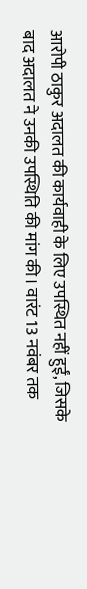आरोपी ठाकुर अदालत की कार्यवाही के लिए उपस्थित नहीं हुईं, जिसके बाद अदालत ने उनकी उपस्थिति की मांग की। वारंट 13 नवंबर तक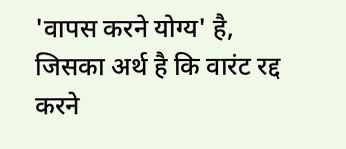'वापस करने योग्य' है, जिसका अर्थ है कि वारंट रद्द करने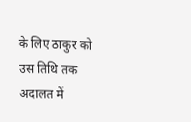के लिए ठाकुर को उस तिथि तक अदालत में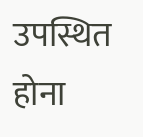उपस्थित होना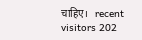चाहिए।   recent visitors 202